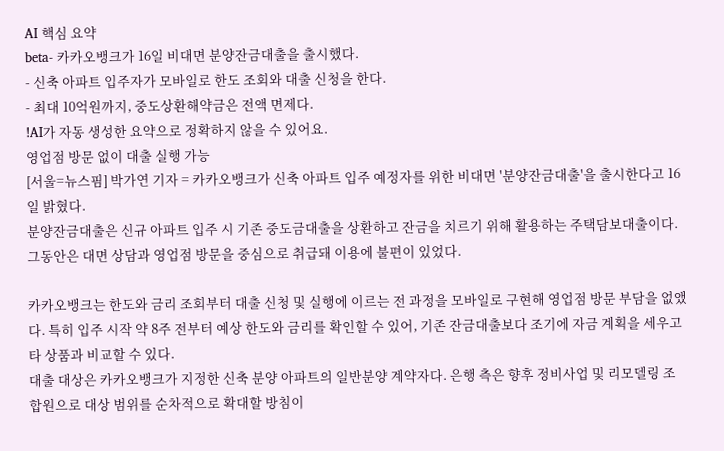AI 핵심 요약
beta- 카카오뱅크가 16일 비대면 분양잔금대출을 출시했다.
- 신축 아파트 입주자가 모바일로 한도 조회와 대출 신청을 한다.
- 최대 10억원까지, 중도상환해약금은 전액 면제다.
!AI가 자동 생성한 요약으로 정확하지 않을 수 있어요.
영업점 방문 없이 대출 실행 가능
[서울=뉴스핌] 박가연 기자 = 카카오뱅크가 신축 아파트 입주 예정자를 위한 비대면 '분양잔금대출'을 출시한다고 16일 밝혔다.
분양잔금대출은 신규 아파트 입주 시 기존 중도금대출을 상환하고 잔금을 치르기 위해 활용하는 주택담보대출이다. 그동안은 대면 상담과 영업점 방문을 중심으로 취급돼 이용에 불편이 있었다.

카카오뱅크는 한도와 금리 조회부터 대출 신청 및 실행에 이르는 전 과정을 모바일로 구현해 영업점 방문 부담을 없앴다. 특히 입주 시작 약 8주 전부터 예상 한도와 금리를 확인할 수 있어, 기존 잔금대출보다 조기에 자금 계획을 세우고 타 상품과 비교할 수 있다.
대출 대상은 카카오뱅크가 지정한 신축 분양 아파트의 일반분양 계약자다. 은행 측은 향후 정비사업 및 리모델링 조합원으로 대상 범위를 순차적으로 확대할 방침이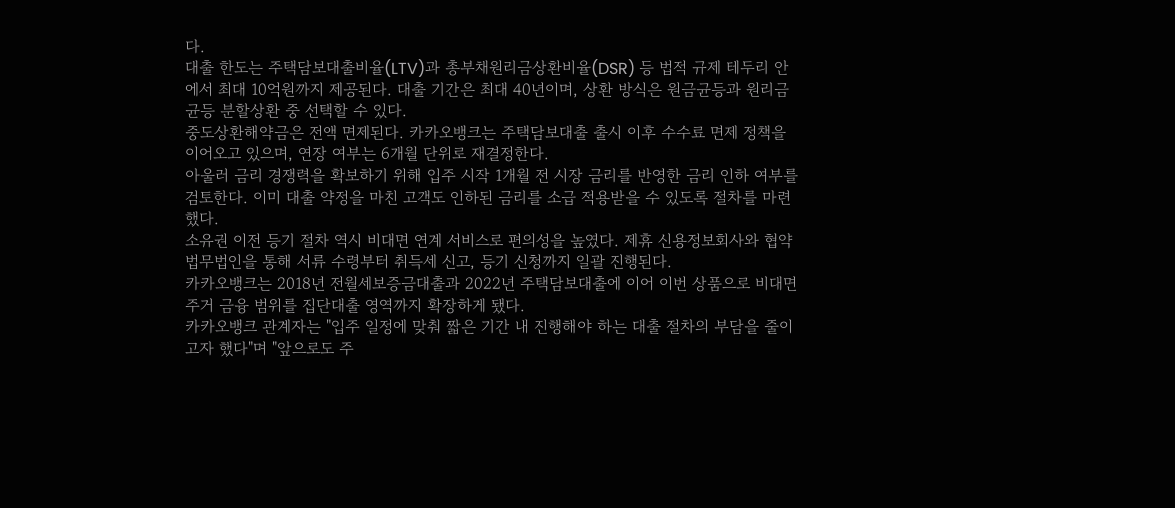다.
대출 한도는 주택담보대출비율(LTV)과 총부채원리금상환비율(DSR) 등 법적 규제 테두리 안에서 최대 10억원까지 제공된다. 대출 기간은 최대 40년이며, 상환 방식은 원금균등과 원리금균등 분할상환 중 선택할 수 있다.
중도상환해약금은 전액 면제된다. 카카오뱅크는 주택담보대출 출시 이후 수수료 면제 정책을 이어오고 있으며, 연장 여부는 6개월 단위로 재결정한다.
아울러 금리 경쟁력을 확보하기 위해 입주 시작 1개월 전 시장 금리를 반영한 금리 인하 여부를 검토한다. 이미 대출 약정을 마친 고객도 인하된 금리를 소급 적용받을 수 있도록 절차를 마련했다.
소유권 이전 등기 절차 역시 비대면 연계 서비스로 편의성을 높였다. 제휴 신용정보회사와 협약 법무법인을 통해 서류 수령부터 취득세 신고, 등기 신청까지 일괄 진행된다.
카카오뱅크는 2018년 전월세보증금대출과 2022년 주택담보대출에 이어 이번 상품으로 비대면 주거 금융 범위를 집단대출 영역까지 확장하게 됐다.
카카오뱅크 관계자는 "입주 일정에 맞춰 짧은 기간 내 진행해야 하는 대출 절차의 부담을 줄이고자 했다"며 "앞으로도 주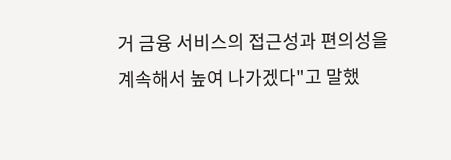거 금융 서비스의 접근성과 편의성을 계속해서 높여 나가겠다"고 말했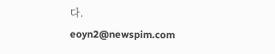다.
eoyn2@newspim.com